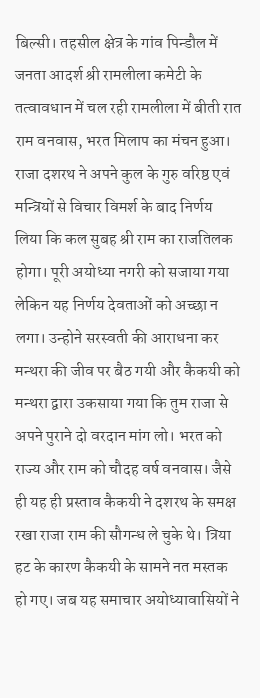बिल्सी। तहसील क्षेत्र के गांव पिन्डौल में जनता आदर्श श्री रामलीला कमेटी के तत्वावधान में चल रही रामलीला में बीती रात राम वनवास, भरत मिलाप का मंचन हुआ। राजा दशरथ ने अपने कुल के गुरु वरिष्ठ एवं मन्त्रियों से विचार विमर्श के बाद निर्णय लिया कि कल सुबह श्री राम का राजतिलक होगा। पूरी अयोध्या नगरी को सजाया गया लेकिन यह निर्णय देवताओं को अच्छा न लगा। उन्होने सरस्वती की आराधना कर मन्थरा की जीव पर बैठ गयी और कैकयी को मन्थरा द्वारा उकसाया गया कि तुम राजा से अपने पुराने दो वरदान मांग लो। भरत को राज्य और राम को चौदह वर्ष वनवास। जैसे ही यह ही प्रस्ताव कैकयी ने दशरथ के समक्ष रखा राजा राम की सौगन्ध ले चुके थे। त्रिया हट के कारण कैकयी के सामने नत मस्तक हो गए। जब यह समाचार अयोध्यावासियों ने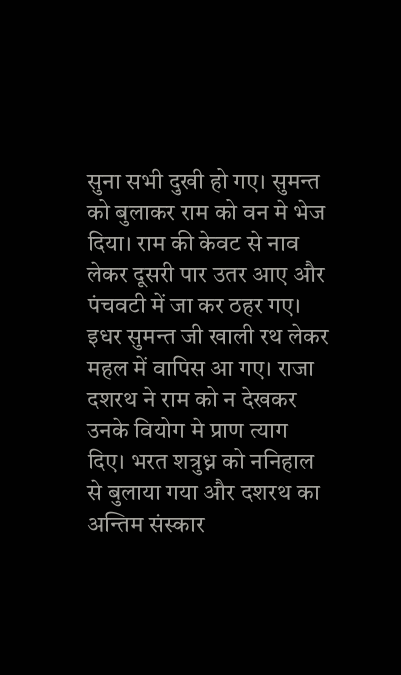सुना सभी दुखी हो गए। सुमन्त को बुलाकर राम को वन मे भेज दिया। राम की केवट से नाव लेकर दूसरी पार उतर आए और पंचवटी में जा कर ठहर गए। इधर सुमन्त जी खाली रथ लेकर महल में वापिस आ गए। राजा दशरथ ने राम को न देखकर उनके वियोग मे प्राण त्याग दिए। भरत शत्रुध्न को ननिहाल से बुलाया गया और दशरथ का अन्तिम संस्कार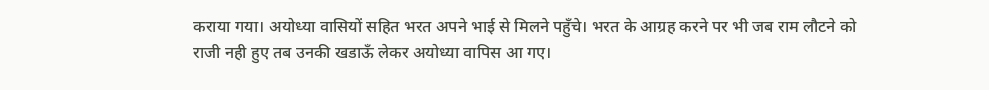कराया गया। अयोध्या वासियों सहित भरत अपने भाई से मिलने पहुँचे। भरत के आग्रह करने पर भी जब राम लौटने को राजी नही हुए तब उनकी खडाऊँ लेकर अयोध्या वापिस आ गए।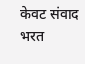केवट संवाद भरत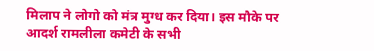मिलाप ने लोगो को मंत्र मुग्ध कर दिया। इस मौके पर आदर्श रामलीला कमेटी के सभी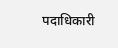पदाधिकारी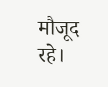मौजूद रहे।